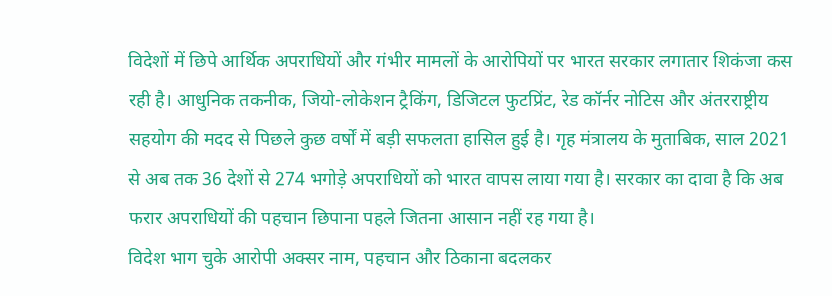विदेशों में छिपे आर्थिक अपराधियों और गंभीर मामलों के आरोपियों पर भारत सरकार लगातार शिकंजा कस रही है। आधुनिक तकनीक, जियो-लोकेशन ट्रैकिंग, डिजिटल फुटप्रिंट, रेड कॉर्नर नोटिस और अंतरराष्ट्रीय सहयोग की मदद से पिछले कुछ वर्षों में बड़ी सफलता हासिल हुई है। गृह मंत्रालय के मुताबिक, साल 2021 से अब तक 36 देशों से 274 भगोड़े अपराधियों को भारत वापस लाया गया है। सरकार का दावा है कि अब फरार अपराधियों की पहचान छिपाना पहले जितना आसान नहीं रह गया है।
विदेश भाग चुके आरोपी अक्सर नाम, पहचान और ठिकाना बदलकर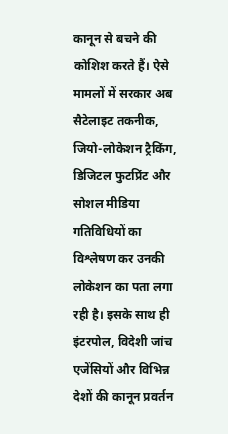कानून से बचने की कोशिश करते हैं। ऐसे मामलों में सरकार अब सैटेलाइट तकनीक, जियो-लोकेशन ट्रैकिंग, डिजिटल फुटप्रिंट और सोशल मीडिया गतिविधियों का विश्लेषण कर उनकी लोकेशन का पता लगा रही है। इसके साथ ही इंटरपोल, विदेशी जांच एजेंसियों और विभिन्न देशों की कानून प्रवर्तन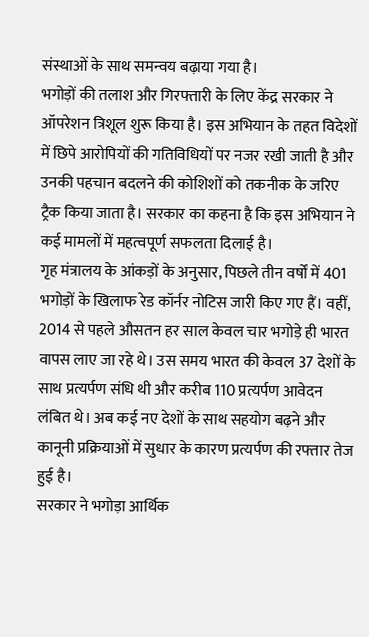संस्थाओं के साथ समन्वय बढ़ाया गया है।
भगोड़ों की तलाश और गिरफ्तारी के लिए केंद्र सरकार ने ऑपरेशन त्रिशूल शुरू किया है। इस अभियान के तहत विदेशों में छिपे आरोपियों की गतिविधियों पर नजर रखी जाती है और उनकी पहचान बदलने की कोशिशों को तकनीक के जरिए ट्रैक किया जाता है। सरकार का कहना है कि इस अभियान ने कई मामलों में महत्वपूर्ण सफलता दिलाई है।
गृह मंत्रालय के आंकड़ों के अनुसार, पिछले तीन वर्षों में 401 भगोड़ों के खिलाफ रेड कॉर्नर नोटिस जारी किए गए हैं। वहीं, 2014 से पहले औसतन हर साल केवल चार भगोड़े ही भारत वापस लाए जा रहे थे। उस समय भारत की केवल 37 देशों के साथ प्रत्यर्पण संधि थी और करीब 110 प्रत्यर्पण आवेदन लंबित थे। अब कई नए देशों के साथ सहयोग बढ़ने और कानूनी प्रक्रियाओं में सुधार के कारण प्रत्यर्पण की रफ्तार तेज हुई है।
सरकार ने भगोड़ा आर्थिक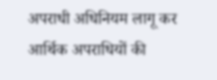अपराधी अधिनियम लागू कर आर्थिक अपराधियों की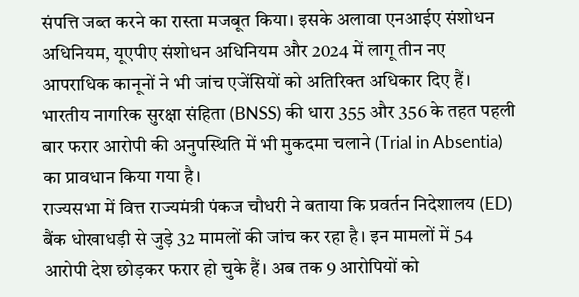संपत्ति जब्त करने का रास्ता मजबूत किया। इसके अलावा एनआईए संशोधन अधिनियम, यूएपीए संशोधन अधिनियम और 2024 में लागू तीन नए आपराधिक कानूनों ने भी जांच एजेंसियों को अतिरिक्त अधिकार दिए हैं। भारतीय नागरिक सुरक्षा संहिता (BNSS) की धारा 355 और 356 के तहत पहली बार फरार आरोपी की अनुपस्थिति में भी मुकदमा चलाने (Trial in Absentia) का प्रावधान किया गया है।
राज्यसभा में वित्त राज्यमंत्री पंकज चौधरी ने बताया कि प्रवर्तन निदेशालय (ED) बैंक धोखाधड़ी से जुड़े 32 मामलों की जांच कर रहा है। इन मामलों में 54 आरोपी देश छोड़कर फरार हो चुके हैं। अब तक 9 आरोपियों को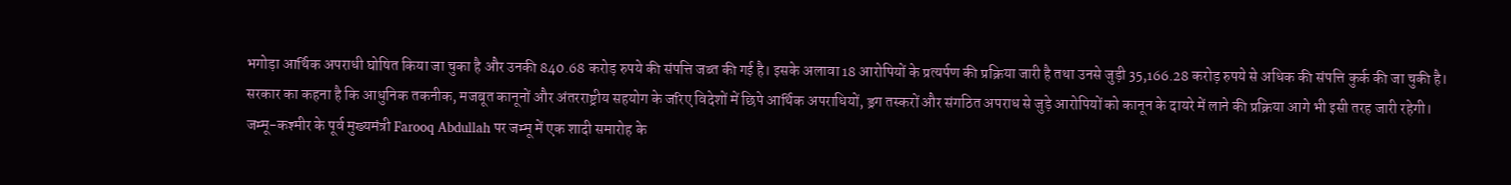भगोड़ा आर्थिक अपराधी घोषित किया जा चुका है और उनकी 840.68 करोड़ रुपये की संपत्ति जब्त की गई है। इसके अलावा 18 आरोपियों के प्रत्यर्पण की प्रक्रिया जारी है तथा उनसे जुड़ी 35,166.28 करोड़ रुपये से अधिक की संपत्ति कुर्क की जा चुकी है।
सरकार का कहना है कि आधुनिक तकनीक, मजबूत कानूनों और अंतरराष्ट्रीय सहयोग के जरिए विदेशों में छिपे आर्थिक अपराधियों, ड्रग तस्करों और संगठित अपराध से जुड़े आरोपियों को कानून के दायरे में लाने की प्रक्रिया आगे भी इसी तरह जारी रहेगी।
जम्मू-कश्मीर के पूर्व मुख्यमंत्री Farooq Abdullah पर जम्मू में एक शादी समारोह के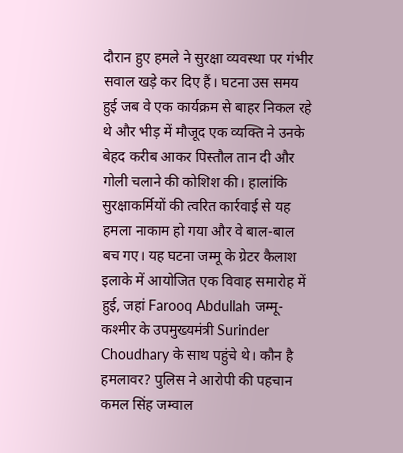दौरान हुए हमले ने सुरक्षा व्यवस्था पर गंभीर सवाल खड़े कर दिए हैं। घटना उस समय हुई जब वे एक कार्यक्रम से बाहर निकल रहे थे और भीड़ में मौजूद एक व्यक्ति ने उनके बेहद करीब आकर पिस्तौल तान दी और गोली चलाने की कोशिश की। हालांकि सुरक्षाकर्मियों की त्वरित कार्रवाई से यह हमला नाकाम हो गया और वे बाल-बाल बच गए। यह घटना जम्मू के ग्रेटर कैलाश इलाके में आयोजित एक विवाह समारोह में हुई, जहां Farooq Abdullah जम्मू-कश्मीर के उपमुख्यमंत्री Surinder Choudhary के साथ पहुंचे थे। कौन है हमलावर? पुलिस ने आरोपी की पहचान कमल सिंह जम्वाल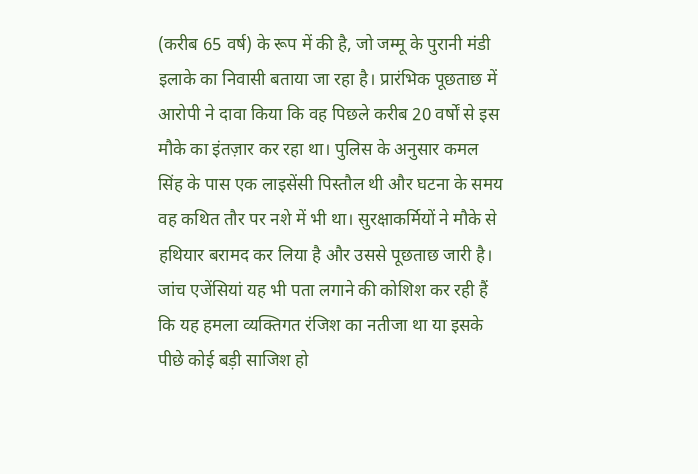(करीब 65 वर्ष) के रूप में की है, जो जम्मू के पुरानी मंडी इलाके का निवासी बताया जा रहा है। प्रारंभिक पूछताछ में आरोपी ने दावा किया कि वह पिछले करीब 20 वर्षों से इस मौके का इंतज़ार कर रहा था। पुलिस के अनुसार कमल सिंह के पास एक लाइसेंसी पिस्तौल थी और घटना के समय वह कथित तौर पर नशे में भी था। सुरक्षाकर्मियों ने मौके से हथियार बरामद कर लिया है और उससे पूछताछ जारी है। जांच एजेंसियां यह भी पता लगाने की कोशिश कर रही हैं कि यह हमला व्यक्तिगत रंजिश का नतीजा था या इसके पीछे कोई बड़ी साजिश हो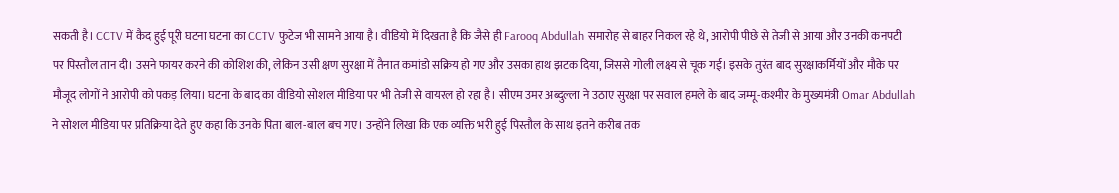सकती है। CCTV में कैद हुई पूरी घटना घटना का CCTV फुटेज भी सामने आया है। वीडियो में दिखता है कि जैसे ही Farooq Abdullah समारोह से बाहर निकल रहे थे, आरोपी पीछे से तेजी से आया और उनकी कनपटी पर पिस्तौल तान दी। उसने फायर करने की कोशिश की, लेकिन उसी क्षण सुरक्षा में तैनात कमांडो सक्रिय हो गए और उसका हाथ झटक दिया, जिससे गोली लक्ष्य से चूक गई। इसके तुरंत बाद सुरक्षाकर्मियों और मौके पर मौजूद लोगों ने आरोपी को पकड़ लिया। घटना के बाद का वीडियो सोशल मीडिया पर भी तेजी से वायरल हो रहा है। सीएम उमर अब्दुल्ला ने उठाए सुरक्षा पर सवाल हमले के बाद जम्मू-कश्मीर के मुख्यमंत्री Omar Abdullah ने सोशल मीडिया पर प्रतिक्रिया देते हुए कहा कि उनके पिता बाल-बाल बच गए। उन्होंने लिखा कि एक व्यक्ति भरी हुई पिस्तौल के साथ इतने करीब तक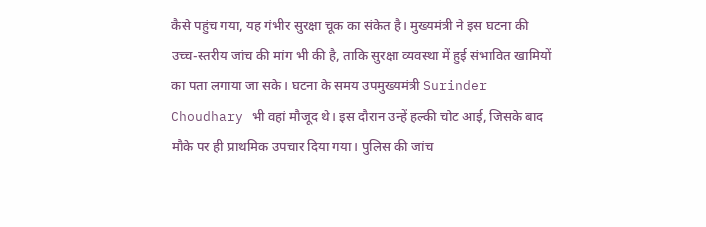कैसे पहुंच गया, यह गंभीर सुरक्षा चूक का संकेत है। मुख्यमंत्री ने इस घटना की उच्च-स्तरीय जांच की मांग भी की है, ताकि सुरक्षा व्यवस्था में हुई संभावित खामियों का पता लगाया जा सके। घटना के समय उपमुख्यमंत्री Surinder Choudhary भी वहां मौजूद थे। इस दौरान उन्हें हल्की चोट आई, जिसके बाद मौके पर ही प्राथमिक उपचार दिया गया। पुलिस की जांच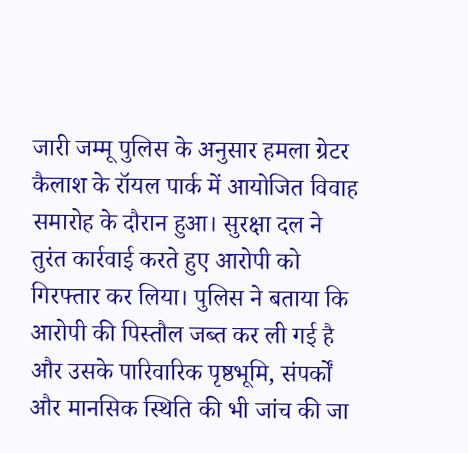जारी जम्मू पुलिस के अनुसार हमला ग्रेटर कैलाश के रॉयल पार्क में आयोजित विवाह समारोह के दौरान हुआ। सुरक्षा दल ने तुरंत कार्रवाई करते हुए आरोपी को गिरफ्तार कर लिया। पुलिस ने बताया कि आरोपी की पिस्तौल जब्त कर ली गई है और उसके पारिवारिक पृष्ठभूमि, संपर्कों और मानसिक स्थिति की भी जांच की जा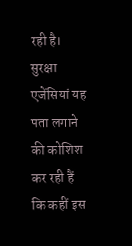रही है। सुरक्षा एजेंसियां यह पता लगाने की कोशिश कर रही हैं कि कहीं इस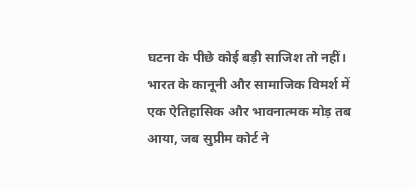घटना के पीछे कोई बड़ी साजिश तो नहीं।
भारत के कानूनी और सामाजिक विमर्श में एक ऐतिहासिक और भावनात्मक मोड़ तब आया, जब सुप्रीम कोर्ट ने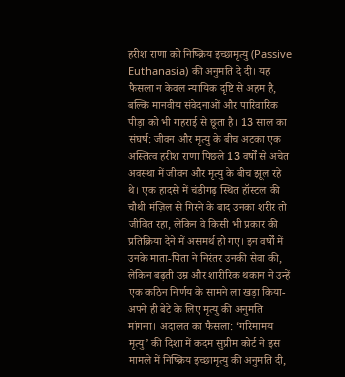हरीश राणा को निष्क्रिय इच्छामृत्यु (Passive Euthanasia) की अनुमति दे दी। यह फैसला न केवल न्यायिक दृष्टि से अहम है, बल्कि मानवीय संवेदनाओं और पारिवारिक पीड़ा को भी गहराई से छूता है। 13 साल का संघर्ष: जीवन और मृत्यु के बीच अटका एक अस्तित्व हरीश राणा पिछले 13 वर्षों से अचेत अवस्था में जीवन और मृत्यु के बीच झूल रहे थे। एक हादसे में चंडीगढ़ स्थित हॉस्टल की चौथी मंज़िल से गिरने के बाद उनका शरीर तो जीवित रहा, लेकिन वे किसी भी प्रकार की प्रतिक्रिया देने में असमर्थ हो गए। इन वर्षों में उनके माता-पिता ने निरंतर उनकी सेवा की, लेकिन बढ़ती उम्र और शारीरिक थकान ने उन्हें एक कठिन निर्णय के सामने ला खड़ा किया-अपने ही बेटे के लिए मृत्यु की अनुमति मांगना। अदालत का फैसला: ‘गरिमामय मृत्यु’ की दिशा में कदम सुप्रीम कोर्ट ने इस मामले में निष्क्रिय इच्छामृत्यु की अनुमति दी,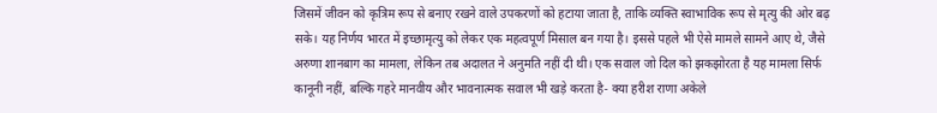जिसमें जीवन को कृत्रिम रूप से बनाए रखने वाले उपकरणों को हटाया जाता है, ताकि व्यक्ति स्वाभाविक रूप से मृत्यु की ओर बढ़ सके। यह निर्णय भारत में इच्छामृत्यु को लेकर एक महत्वपूर्ण मिसाल बन गया है। इससे पहले भी ऐसे मामले सामने आए थे, जैसे अरुणा शानबाग का मामला, लेकिन तब अदालत ने अनुमति नहीं दी थी। एक सवाल जो दिल को झकझोरता है यह मामला सिर्फ कानूनी नहीं, बल्कि गहरे मानवीय और भावनात्मक सवाल भी खड़े करता है- क्या हरीश राणा अकेले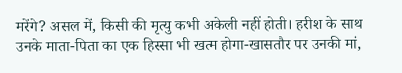मरेंगे? असल में, किसी की मृत्यु कभी अकेली नहीं होती। हरीश के साथ उनके माता-पिता का एक हिस्सा भी खत्म होगा-खासतौर पर उनकी मां,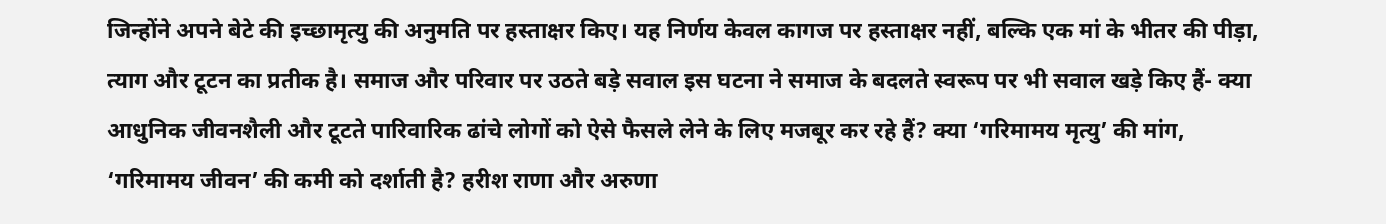जिन्होंने अपने बेटे की इच्छामृत्यु की अनुमति पर हस्ताक्षर किए। यह निर्णय केवल कागज पर हस्ताक्षर नहीं, बल्कि एक मां के भीतर की पीड़ा, त्याग और टूटन का प्रतीक है। समाज और परिवार पर उठते बड़े सवाल इस घटना ने समाज के बदलते स्वरूप पर भी सवाल खड़े किए हैं- क्या आधुनिक जीवनशैली और टूटते पारिवारिक ढांचे लोगों को ऐसे फैसले लेने के लिए मजबूर कर रहे हैं? क्या ‘गरिमामय मृत्यु’ की मांग, ‘गरिमामय जीवन’ की कमी को दर्शाती है? हरीश राणा और अरुणा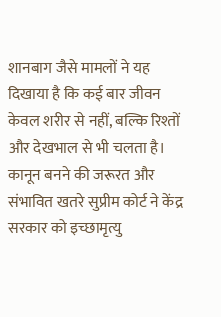शानबाग जैसे मामलों ने यह दिखाया है कि कई बार जीवन केवल शरीर से नहीं, बल्कि रिश्तों और देखभाल से भी चलता है। कानून बनने की जरूरत और संभावित खतरे सुप्रीम कोर्ट ने केंद्र सरकार को इच्छामृत्यु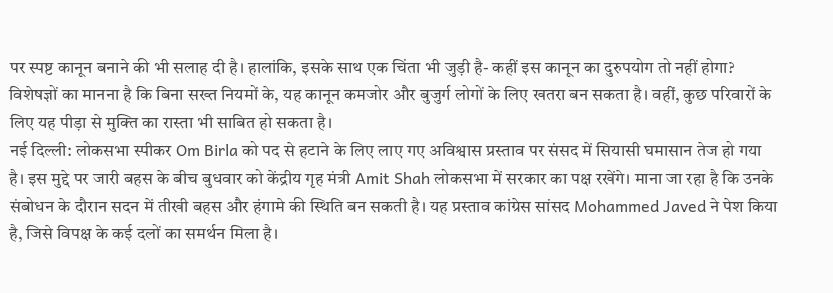पर स्पष्ट कानून बनाने की भी सलाह दी है। हालांकि, इसके साथ एक चिंता भी जुड़ी है- कहीं इस कानून का दुरुपयोग तो नहीं होगा? विशेषज्ञों का मानना है कि बिना सख्त नियमों के, यह कानून कमजोर और बुजुर्ग लोगों के लिए खतरा बन सकता है। वहीं, कुछ परिवारों के लिए यह पीड़ा से मुक्ति का रास्ता भी साबित हो सकता है।
नई दिल्ली: लोकसभा स्पीकर Om Birla को पद से हटाने के लिए लाए गए अविश्वास प्रस्ताव पर संसद में सियासी घमासान तेज हो गया है। इस मुद्दे पर जारी बहस के बीच बुधवार को केंद्रीय गृह मंत्री Amit Shah लोकसभा में सरकार का पक्ष रखेंगे। माना जा रहा है कि उनके संबोधन के दौरान सदन में तीखी बहस और हंगामे की स्थिति बन सकती है। यह प्रस्ताव कांग्रेस सांसद Mohammed Javed ने पेश किया है, जिसे विपक्ष के कई दलों का समर्थन मिला है।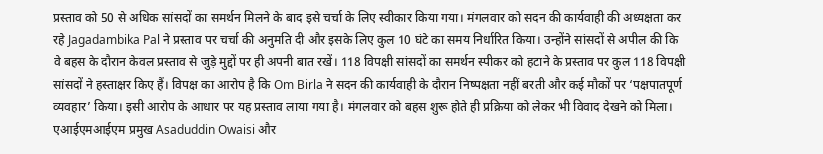प्रस्ताव को 50 से अधिक सांसदों का समर्थन मिलने के बाद इसे चर्चा के लिए स्वीकार किया गया। मंगलवार को सदन की कार्यवाही की अध्यक्षता कर रहे Jagadambika Pal ने प्रस्ताव पर चर्चा की अनुमति दी और इसके लिए कुल 10 घंटे का समय निर्धारित किया। उन्होंने सांसदों से अपील की कि वे बहस के दौरान केवल प्रस्ताव से जुड़े मुद्दों पर ही अपनी बात रखें। 118 विपक्षी सांसदों का समर्थन स्पीकर को हटाने के प्रस्ताव पर कुल 118 विपक्षी सांसदों ने हस्ताक्षर किए हैं। विपक्ष का आरोप है कि Om Birla ने सदन की कार्यवाही के दौरान निष्पक्षता नहीं बरती और कई मौकों पर ‘पक्षपातपूर्ण व्यवहार’ किया। इसी आरोप के आधार पर यह प्रस्ताव लाया गया है। मंगलवार को बहस शुरू होते ही प्रक्रिया को लेकर भी विवाद देखने को मिला। एआईएमआईएम प्रमुख Asaduddin Owaisi और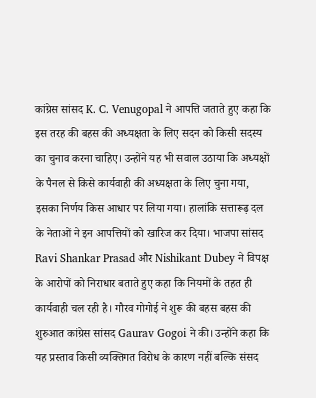कांग्रेस सांसद K. C. Venugopal ने आपत्ति जताते हुए कहा कि इस तरह की बहस की अध्यक्षता के लिए सदन को किसी सदस्य का चुनाव करना चाहिए। उन्होंने यह भी सवाल उठाया कि अध्यक्षों के पैनल से किसे कार्यवाही की अध्यक्षता के लिए चुना गया, इसका निर्णय किस आधार पर लिया गया। हालांकि सत्तारूढ़ दल के नेताओं ने इन आपत्तियों को खारिज कर दिया। भाजपा सांसद Ravi Shankar Prasad और Nishikant Dubey ने विपक्ष के आरोपों को निराधार बताते हुए कहा कि नियमों के तहत ही कार्यवाही चल रही है। गौरव गोगोई ने शुरू की बहस बहस की शुरुआत कांग्रेस सांसद Gaurav Gogoi ने की। उन्होंने कहा कि यह प्रस्ताव किसी व्यक्तिगत विरोध के कारण नहीं बल्कि संसद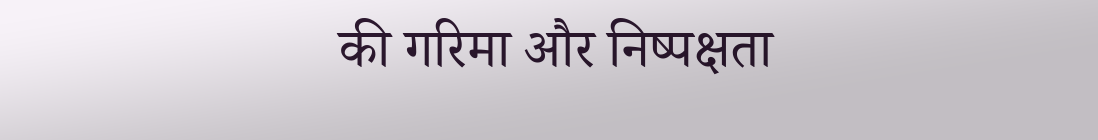की गरिमा और निष्पक्षता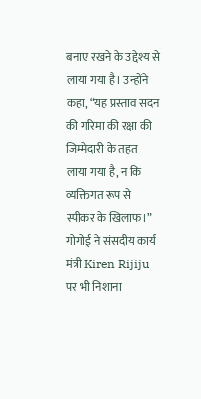बनाए रखने के उद्देश्य से लाया गया है। उन्होंने कहा, “यह प्रस्ताव सदन की गरिमा की रक्षा की जिम्मेदारी के तहत लाया गया है, न कि व्यक्तिगत रूप से स्पीकर के खिलाफ।” गोगोई ने संसदीय कार्य मंत्री Kiren Rijiju पर भी निशाना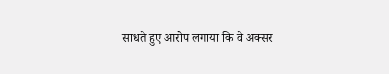साधते हुए आरोप लगाया कि वे अक्सर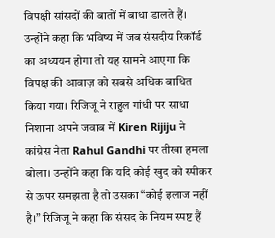विपक्षी सांसदों की बातों में बाधा डालते हैं। उन्होंने कहा कि भविष्य में जब संसदीय रिकॉर्ड का अध्ययन होगा तो यह सामने आएगा कि विपक्ष की आवाज़ को सबसे अधिक बाधित किया गया। रिजिजू ने राहुल गांधी पर साधा निशाना अपने जवाब में Kiren Rijiju ने कांग्रेस नेता Rahul Gandhi पर तीखा हमला बोला। उन्होंने कहा कि यदि कोई खुद को स्पीकर से ऊपर समझता है तो उसका “कोई इलाज नहीं है।” रिजिजू ने कहा कि संसद के नियम स्पष्ट हैं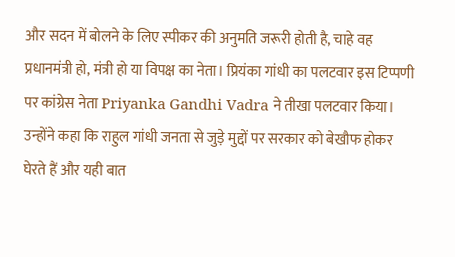और सदन में बोलने के लिए स्पीकर की अनुमति जरूरी होती है, चाहे वह प्रधानमंत्री हो, मंत्री हो या विपक्ष का नेता। प्रियंका गांधी का पलटवार इस टिप्पणी पर कांग्रेस नेता Priyanka Gandhi Vadra ने तीखा पलटवार किया। उन्होंने कहा कि राहुल गांधी जनता से जुड़े मुद्दों पर सरकार को बेखौफ होकर घेरते हैं और यही बात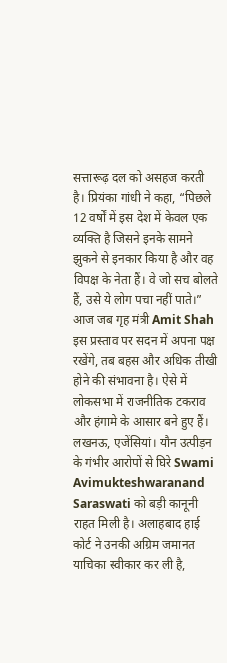सत्तारूढ़ दल को असहज करती है। प्रियंका गांधी ने कहा, “पिछले 12 वर्षों में इस देश में केवल एक व्यक्ति है जिसने इनके सामने झुकने से इनकार किया है और वह विपक्ष के नेता हैं। वे जो सच बोलते हैं, उसे ये लोग पचा नहीं पाते।” आज जब गृह मंत्री Amit Shah इस प्रस्ताव पर सदन में अपना पक्ष रखेंगे, तब बहस और अधिक तीखी होने की संभावना है। ऐसे में लोकसभा में राजनीतिक टकराव और हंगामे के आसार बने हुए हैं।
लखनऊ, एजेंसियां। यौन उत्पीड़न के गंभीर आरोपों से घिरे Swami Avimukteshwaranand Saraswati को बड़ी कानूनी राहत मिली है। अलाहबाद हाई कोर्ट ने उनकी अग्रिम जमानत याचिका स्वीकार कर ली है,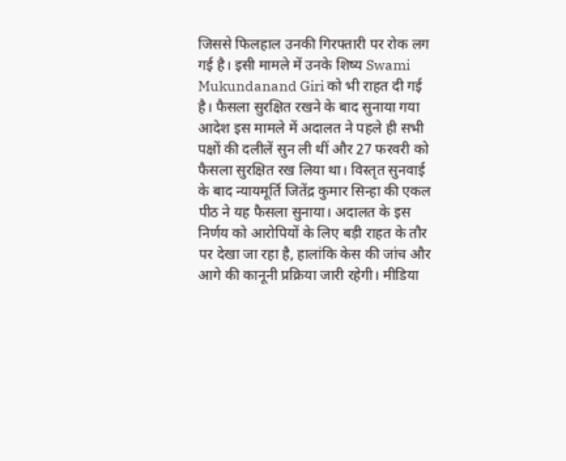जिससे फिलहाल उनकी गिरफ्तारी पर रोक लग गई है। इसी मामले में उनके शिष्य Swami Mukundanand Giri को भी राहत दी गई है। फैसला सुरक्षित रखने के बाद सुनाया गया आदेश इस मामले में अदालत ने पहले ही सभी पक्षों की दलीलें सुन ली थीं और 27 फरवरी को फैसला सुरक्षित रख लिया था। विस्तृत सुनवाई के बाद न्यायमूर्ति जितेंद्र कुमार सिन्हा की एकल पीठ ने यह फैसला सुनाया। अदालत के इस निर्णय को आरोपियों के लिए बड़ी राहत के तौर पर देखा जा रहा है, हालांकि केस की जांच और आगे की कानूनी प्रक्रिया जारी रहेगी। मीडिया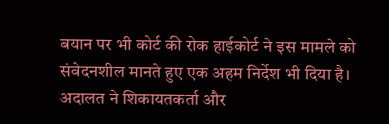बयान पर भी कोर्ट की रोक हाईकोर्ट ने इस मामले को संवेदनशील मानते हुए एक अहम निर्देश भी दिया है। अदालत ने शिकायतकर्ता और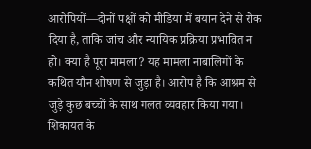आरोपियों—दोनों पक्षों को मीडिया में बयान देने से रोक दिया है, ताकि जांच और न्यायिक प्रक्रिया प्रभावित न हो। क्या है पूरा मामला? यह मामला नाबालिगों के कथित यौन शोषण से जुड़ा है। आरोप है कि आश्रम से जुड़े कुछ बच्चों के साथ गलत व्यवहार किया गया। शिकायत के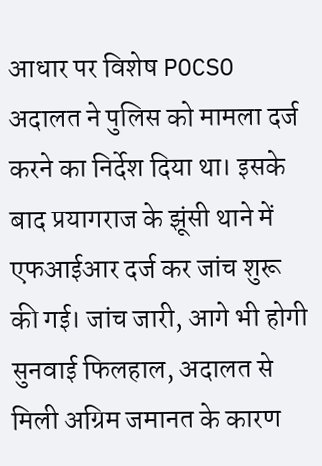आधार पर विशेष POCSO अदालत ने पुलिस को मामला दर्ज करने का निर्देश दिया था। इसके बाद प्रयागराज के झूंसी थाने में एफआईआर दर्ज कर जांच शुरू की गई। जांच जारी, आगे भी होगी सुनवाई फिलहाल, अदालत से मिली अग्रिम जमानत के कारण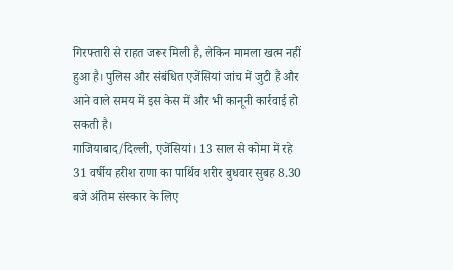गिरफ्तारी से राहत जरूर मिली है, लेकिन मामला खत्म नहीं हुआ है। पुलिस और संबंधित एजेंसियां जांच में जुटी हैं और आने वाले समय में इस केस में और भी कानूनी कार्रवाई हो सकती है।
गाजियाबाद/दिल्ली, एजेंसियां। 13 साल से कोमा में रहे 31 वर्षीय हरीश राणा का पार्थिव शरीर बुधवार सुबह 8.30 बजे अंतिम संस्कार के लिए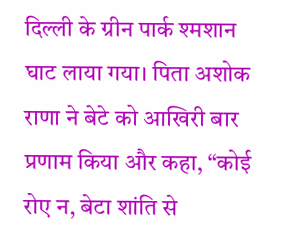दिल्ली के ग्रीन पार्क श्मशान घाट लाया गया। पिता अशोक राणा ने बेटे को आखिरी बार प्रणाम किया और कहा, “कोई रोए न, बेटा शांति से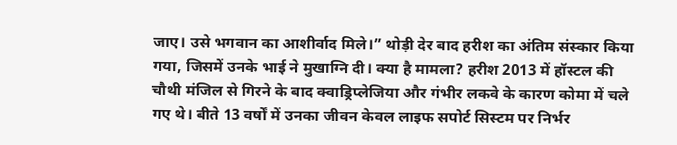जाए। उसे भगवान का आशीर्वाद मिले।” थोड़ी देर बाद हरीश का अंतिम संस्कार किया गया, जिसमें उनके भाई ने मुखाग्नि दी। क्या है मामला? हरीश 2013 में हॉस्टल की चौथी मंजिल से गिरने के बाद क्वाड्रिप्लेजिया और गंभीर लकवे के कारण कोमा में चले गए थे। बीते 13 वर्षों में उनका जीवन केवल लाइफ सपोर्ट सिस्टम पर निर्भर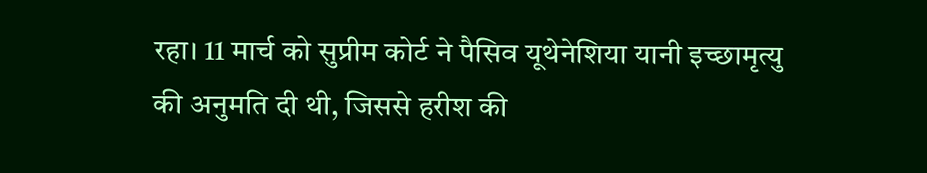रहा। 11 मार्च को सुप्रीम कोर्ट ने पैसिव यूथेनेशिया यानी इच्छामृत्यु की अनुमति दी थी, जिससे हरीश की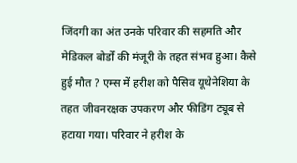जिंदगी का अंत उनके परिवार की सहमति और मेडिकल बोर्डों की मंजूरी के तहत संभव हुआ। कैसे हुई मौत ? एम्स में हरीश को पैसिव यूथेनेशिया के तहत जीवनरक्षक उपकरण और फीडिंग ट्यूब से हटाया गया। परिवार ने हरीश के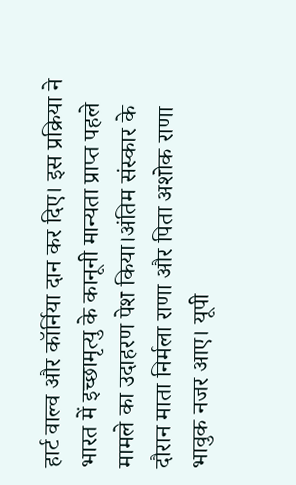हार्ट वाल्व और कॉर्निया दान कर दिए। इस प्रक्रिया ने भारत में इच्छामृत्यु के कानूनी मान्यता प्राप्त पहले मामले का उदाहरण पेश किया।अंतिम संस्कार के दौरान माता निर्मला राणा और पिता अशोक राणा भावुक नजर आए। यूपी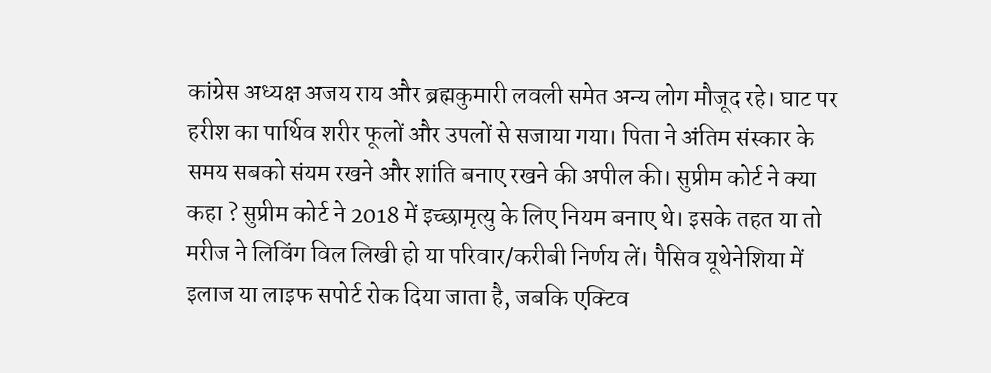कांग्रेस अध्यक्ष अजय राय और ब्रह्मकुमारी लवली समेत अन्य लोग मौजूद रहे। घाट पर हरीश का पार्थिव शरीर फूलों और उपलों से सजाया गया। पिता ने अंतिम संस्कार के समय सबको संयम रखने और शांति बनाए रखने की अपील की। सुप्रीम कोर्ट ने क्या कहा ? सुप्रीम कोर्ट ने 2018 में इच्छामृत्यु के लिए नियम बनाए थे। इसके तहत या तो मरीज ने लिविंग विल लिखी हो या परिवार/करीबी निर्णय लें। पैसिव यूथेनेशिया में इलाज या लाइफ सपोर्ट रोक दिया जाता है, जबकि एक्टिव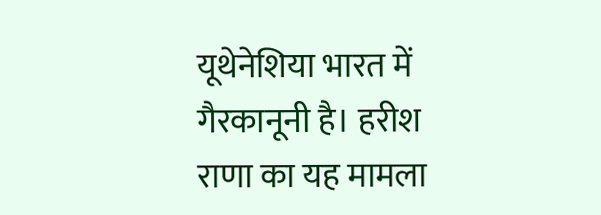यूथेनेशिया भारत में गैरकानूनी है। हरीश राणा का यह मामला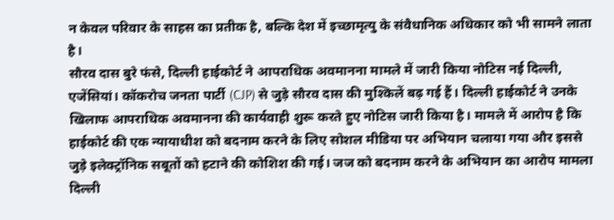न केवल परिवार के साहस का प्रतीक है, बल्कि देश में इच्छामृत्यु के संवैधानिक अधिकार को भी सामने लाता है।
सौरव दास बुरे फंसे, दिल्ली हाईकोर्ट ने आपराधिक अवमानना मामले में जारी किया नोटिस नई दिल्ली, एजेंसियां। कॉकरोच जनता पार्टी (CJP) से जुड़े सौरव दास की मुश्किलें बढ़ गई हैं। दिल्ली हाईकोर्ट ने उनके खिलाफ आपराधिक अवमानना की कार्यवाही शुरू करते हुए नोटिस जारी किया है। मामले में आरोप है कि हाईकोर्ट की एक न्यायाधीश को बदनाम करने के लिए सोशल मीडिया पर अभियान चलाया गया और इससे जुड़े इलेक्ट्रॉनिक सबूतों को हटाने की कोशिश की गई। जज को बदनाम करने के अभियान का आरोप मामला दिल्ली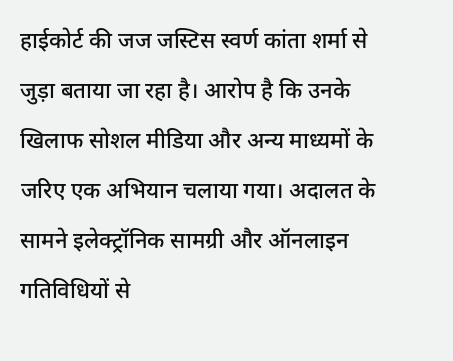हाईकोर्ट की जज जस्टिस स्वर्ण कांता शर्मा से जुड़ा बताया जा रहा है। आरोप है कि उनके खिलाफ सोशल मीडिया और अन्य माध्यमों के जरिए एक अभियान चलाया गया। अदालत के सामने इलेक्ट्रॉनिक सामग्री और ऑनलाइन गतिविधियों से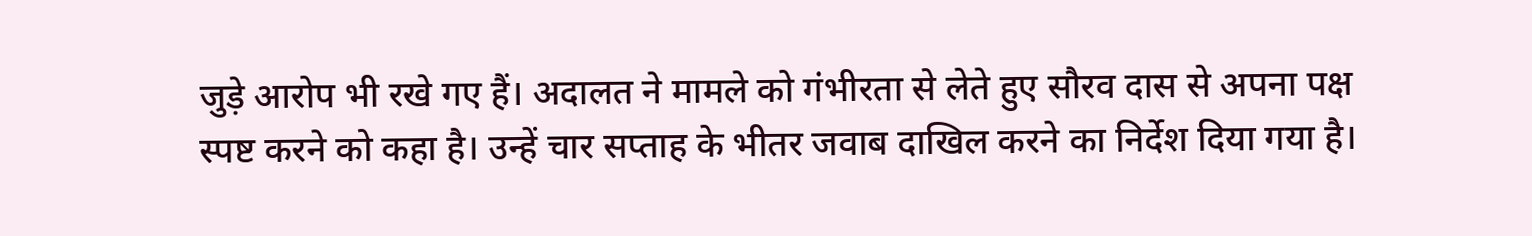जुड़े आरोप भी रखे गए हैं। अदालत ने मामले को गंभीरता से लेते हुए सौरव दास से अपना पक्ष स्पष्ट करने को कहा है। उन्हें चार सप्ताह के भीतर जवाब दाखिल करने का निर्देश दिया गया है।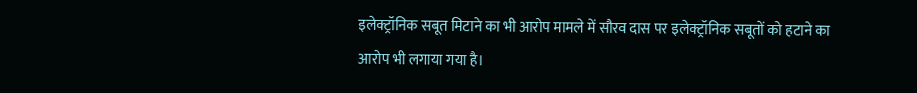इलेक्ट्रॉनिक सबूत मिटाने का भी आरोप मामले में सौरव दास पर इलेक्ट्रॉनिक सबूतों को हटाने का आरोप भी लगाया गया है।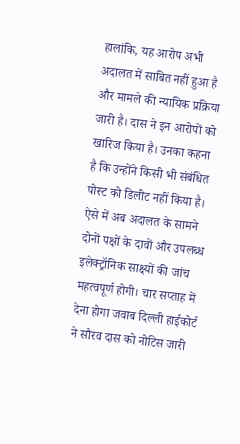हालांकि, यह आरोप अभी अदालत में साबित नहीं हुआ है और मामले की न्यायिक प्रक्रिया जारी है। दास ने इन आरोपों को खारिज किया है। उनका कहना है कि उन्होंने किसी भी संबंधित पोस्ट को डिलीट नहीं किया है। ऐसे में अब अदालत के सामने दोनों पक्षों के दावों और उपलब्ध इलेक्ट्रॉनिक साक्ष्यों की जांच महत्वपूर्ण होगी। चार सप्ताह में देना होगा जवाब दिल्ली हाईकोर्ट ने सौरव दास को नोटिस जारी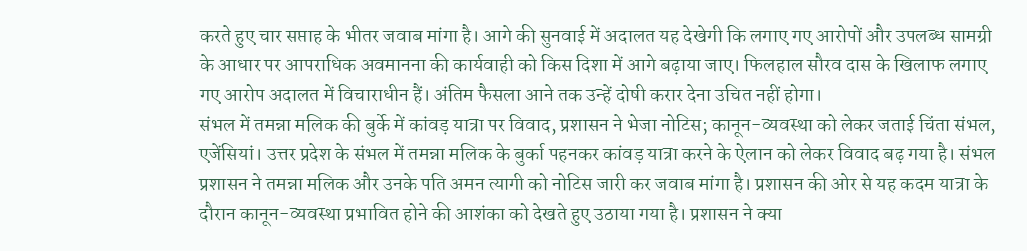करते हुए चार सप्ताह के भीतर जवाब मांगा है। आगे की सुनवाई में अदालत यह देखेगी कि लगाए गए आरोपों और उपलब्ध सामग्री के आधार पर आपराधिक अवमानना की कार्यवाही को किस दिशा में आगे बढ़ाया जाए। फिलहाल सौरव दास के खिलाफ लगाए गए आरोप अदालत में विचाराधीन हैं। अंतिम फैसला आने तक उन्हें दोषी करार देना उचित नहीं होगा।
संभल में तमन्ना मलिक की बुर्के में कांवड़ यात्रा पर विवाद, प्रशासन ने भेजा नोटिस; कानून-व्यवस्था को लेकर जताई चिंता संभल, एजेंसियां। उत्तर प्रदेश के संभल में तमन्ना मलिक के बुर्का पहनकर कांवड़ यात्रा करने के ऐलान को लेकर विवाद बढ़ गया है। संभल प्रशासन ने तमन्ना मलिक और उनके पति अमन त्यागी को नोटिस जारी कर जवाब मांगा है। प्रशासन की ओर से यह कदम यात्रा के दौरान कानून-व्यवस्था प्रभावित होने की आशंका को देखते हुए उठाया गया है। प्रशासन ने क्या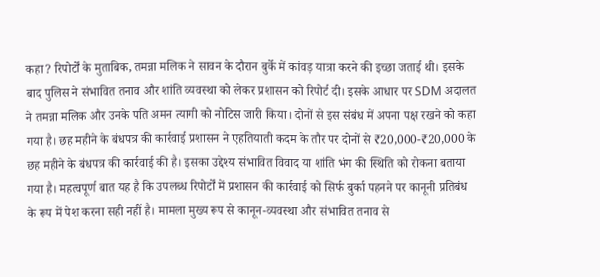कहा? रिपोर्टों के मुताबिक, तमन्ना मलिक ने सावन के दौरान बुर्के में कांवड़ यात्रा करने की इच्छा जताई थी। इसके बाद पुलिस ने संभावित तनाव और शांति व्यवस्था को लेकर प्रशासन को रिपोर्ट दी। इसके आधार पर SDM अदालत ने तमन्ना मलिक और उनके पति अमन त्यागी को नोटिस जारी किया। दोनों से इस संबंध में अपना पक्ष रखने को कहा गया है। छह महीने के बंधपत्र की कार्रवाई प्रशासन ने एहतियाती कदम के तौर पर दोनों से ₹20,000-₹20,000 के छह महीने के बंधपत्र की कार्रवाई की है। इसका उद्देश्य संभावित विवाद या शांति भंग की स्थिति को रोकना बताया गया है। महत्वपूर्ण बात यह है कि उपलब्ध रिपोर्टों में प्रशासन की कार्रवाई को सिर्फ बुर्का पहनने पर कानूनी प्रतिबंध के रूप में पेश करना सही नहीं है। मामला मुख्य रूप से कानून-व्यवस्था और संभावित तनाव से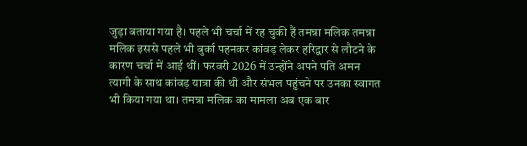जुड़ा बताया गया है। पहले भी चर्चा में रह चुकी हैं तमन्ना मलिक तमन्ना मलिक इससे पहले भी बुर्का पहनकर कांवड़ लेकर हरिद्वार से लौटने के कारण चर्चा में आई थीं। फरवरी 2026 में उन्होंने अपने पति अमन त्यागी के साथ कांवड़ यात्रा की थी और संभल पहुंचने पर उनका स्वागत भी किया गया था। तमन्ना मलिक का मामला अब एक बार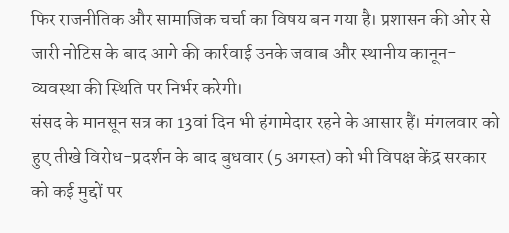फिर राजनीतिक और सामाजिक चर्चा का विषय बन गया है। प्रशासन की ओर से जारी नोटिस के बाद आगे की कार्रवाई उनके जवाब और स्थानीय कानून-व्यवस्था की स्थिति पर निर्भर करेगी।
संसद के मानसून सत्र का 13वां दिन भी हंगामेदार रहने के आसार हैं। मंगलवार को हुए तीखे विरोध-प्रदर्शन के बाद बुधवार (5 अगस्त) को भी विपक्ष केंद्र सरकार को कई मुद्दों पर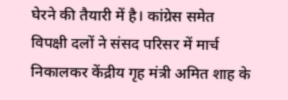घेरने की तैयारी में है। कांग्रेस समेत विपक्षी दलों ने संसद परिसर में मार्च निकालकर केंद्रीय गृह मंत्री अमित शाह के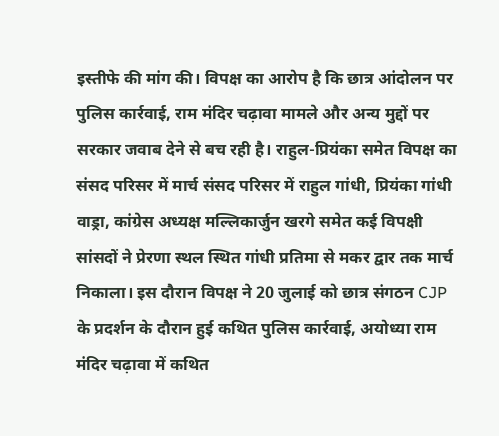इस्तीफे की मांग की। विपक्ष का आरोप है कि छात्र आंदोलन पर पुलिस कार्रवाई, राम मंदिर चढ़ावा मामले और अन्य मुद्दों पर सरकार जवाब देने से बच रही है। राहुल-प्रियंका समेत विपक्ष का संसद परिसर में मार्च संसद परिसर में राहुल गांधी, प्रियंका गांधी वाड्रा, कांग्रेस अध्यक्ष मल्लिकार्जुन खरगे समेत कई विपक्षी सांसदों ने प्रेरणा स्थल स्थित गांधी प्रतिमा से मकर द्वार तक मार्च निकाला। इस दौरान विपक्ष ने 20 जुलाई को छात्र संगठन CJP के प्रदर्शन के दौरान हुई कथित पुलिस कार्रवाई, अयोध्या राम मंदिर चढ़ावा में कथित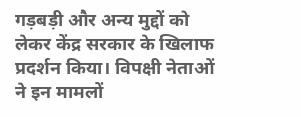गड़बड़ी और अन्य मुद्दों को लेकर केंद्र सरकार के खिलाफ प्रदर्शन किया। विपक्षी नेताओं ने इन मामलों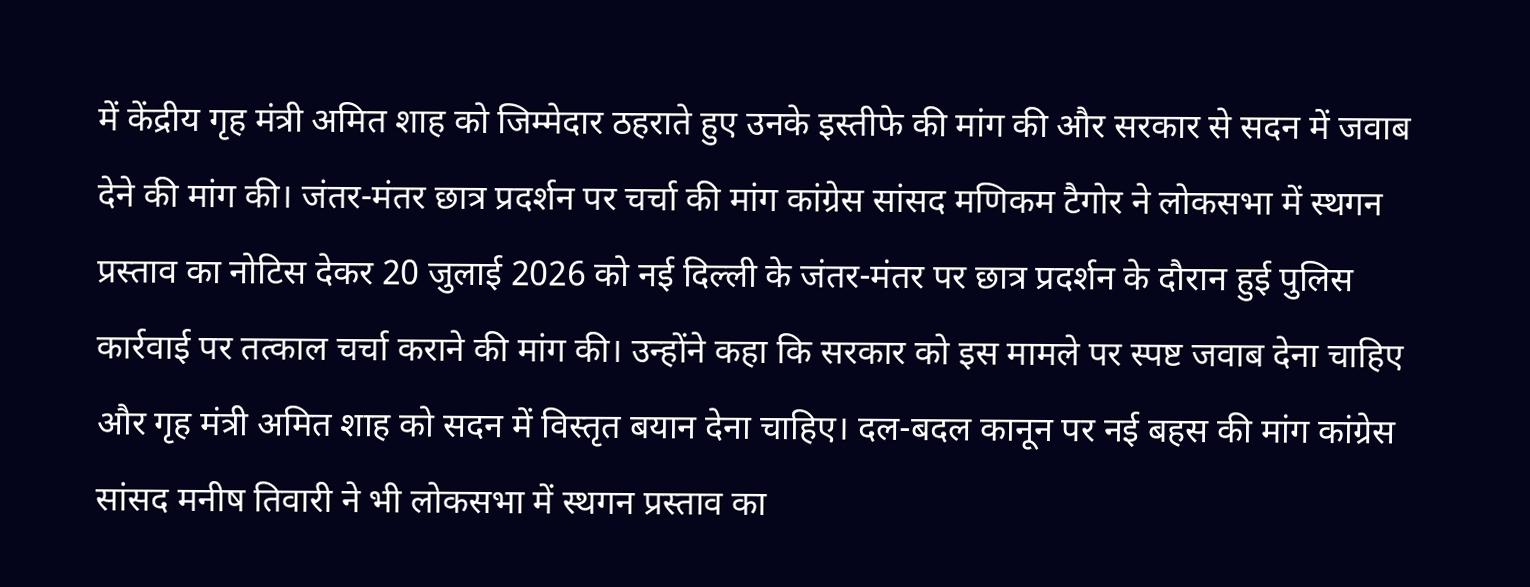में केंद्रीय गृह मंत्री अमित शाह को जिम्मेदार ठहराते हुए उनके इस्तीफे की मांग की और सरकार से सदन में जवाब देने की मांग की। जंतर-मंतर छात्र प्रदर्शन पर चर्चा की मांग कांग्रेस सांसद मणिकम टैगोर ने लोकसभा में स्थगन प्रस्ताव का नोटिस देकर 20 जुलाई 2026 को नई दिल्ली के जंतर-मंतर पर छात्र प्रदर्शन के दौरान हुई पुलिस कार्रवाई पर तत्काल चर्चा कराने की मांग की। उन्होंने कहा कि सरकार को इस मामले पर स्पष्ट जवाब देना चाहिए और गृह मंत्री अमित शाह को सदन में विस्तृत बयान देना चाहिए। दल-बदल कानून पर नई बहस की मांग कांग्रेस सांसद मनीष तिवारी ने भी लोकसभा में स्थगन प्रस्ताव का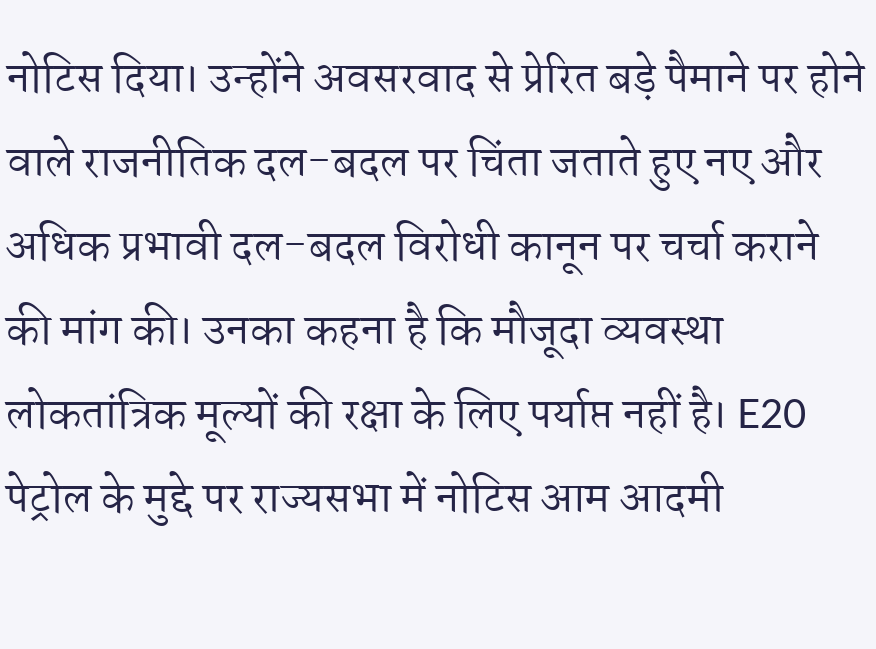नोटिस दिया। उन्होंने अवसरवाद से प्रेरित बड़े पैमाने पर होने वाले राजनीतिक दल-बदल पर चिंता जताते हुए नए और अधिक प्रभावी दल-बदल विरोधी कानून पर चर्चा कराने की मांग की। उनका कहना है कि मौजूदा व्यवस्था लोकतांत्रिक मूल्यों की रक्षा के लिए पर्याप्त नहीं है। E20 पेट्रोल के मुद्दे पर राज्यसभा में नोटिस आम आदमी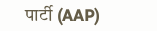पार्टी (AAP)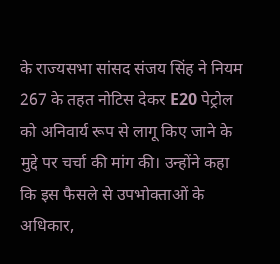के राज्यसभा सांसद संजय सिंह ने नियम 267 के तहत नोटिस देकर E20 पेट्रोल को अनिवार्य रूप से लागू किए जाने के मुद्दे पर चर्चा की मांग की। उन्होंने कहा कि इस फैसले से उपभोक्ताओं के अधिकार,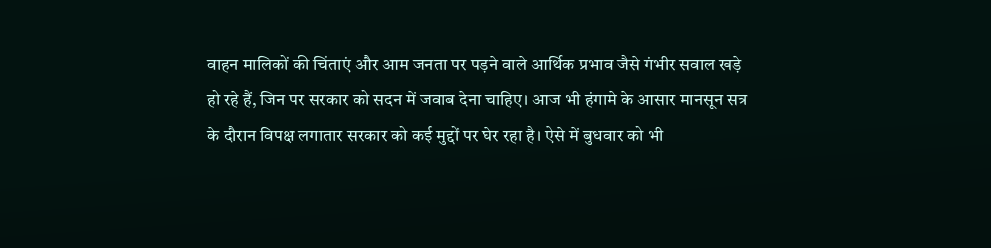वाहन मालिकों की चिंताएं और आम जनता पर पड़ने वाले आर्थिक प्रभाव जैसे गंभीर सवाल खड़े हो रहे हैं, जिन पर सरकार को सदन में जवाब देना चाहिए। आज भी हंगामे के आसार मानसून सत्र के दौरान विपक्ष लगातार सरकार को कई मुद्दों पर घेर रहा है। ऐसे में बुधवार को भी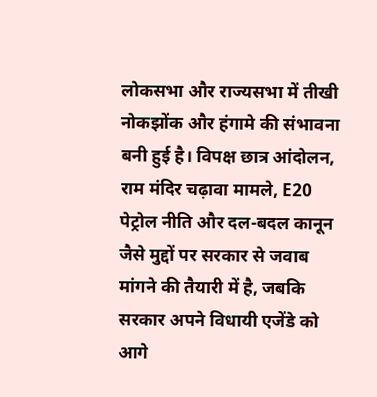लोकसभा और राज्यसभा में तीखी नोकझोंक और हंगामे की संभावना बनी हुई है। विपक्ष छात्र आंदोलन, राम मंदिर चढ़ावा मामले, E20 पेट्रोल नीति और दल-बदल कानून जैसे मुद्दों पर सरकार से जवाब मांगने की तैयारी में है, जबकि सरकार अपने विधायी एजेंडे को आगे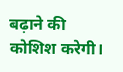बढ़ाने की कोशिश करेगी।